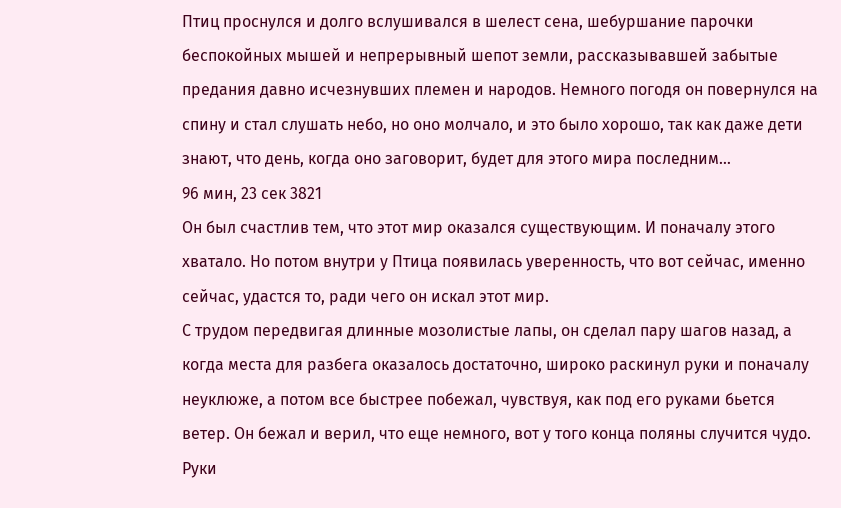Птиц проснулся и долго вслушивался в шелест сена, шебуршание парочки беспокойных мышей и непрерывный шепот земли, рассказывавшей забытые предания давно исчезнувших племен и народов. Немного погодя он повернулся на спину и стал слушать небо, но оно молчало, и это было хорошо, так как даже дети знают, что день, когда оно заговорит, будет для этого мира последним…
96 мин, 23 сек 3821
Он был счастлив тем, что этот мир оказался существующим. И поначалу этого хватало. Но потом внутри у Птица появилась уверенность, что вот сейчас, именно сейчас, удастся то, ради чего он искал этот мир.
С трудом передвигая длинные мозолистые лапы, он сделал пару шагов назад, а когда места для разбега оказалось достаточно, широко раскинул руки и поначалу неуклюже, а потом все быстрее побежал, чувствуя, как под его руками бьется ветер. Он бежал и верил, что еще немного, вот у того конца поляны случится чудо. Руки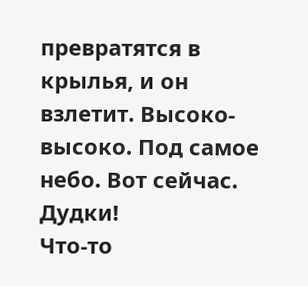превратятся в крылья, и он взлетит. Высоко-высоко. Под самое небо. Вот сейчас.
Дудки!
Что-то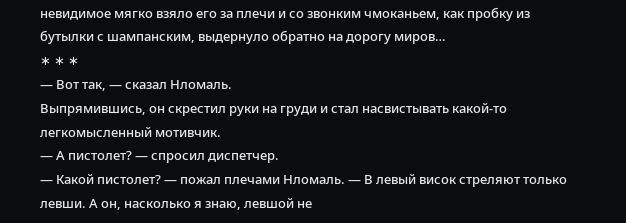невидимое мягко взяло его за плечи и со звонким чмоканьем, как пробку из бутылки с шампанским, выдернуло обратно на дорогу миров…
∗ ∗ ∗
— Вот так, — сказал Нломаль.
Выпрямившись, он скрестил руки на груди и стал насвистывать какой-то легкомысленный мотивчик.
— А пистолет? — спросил диспетчер.
— Какой пистолет? — пожал плечами Нломаль. — В левый висок стреляют только левши. А он, насколько я знаю, левшой не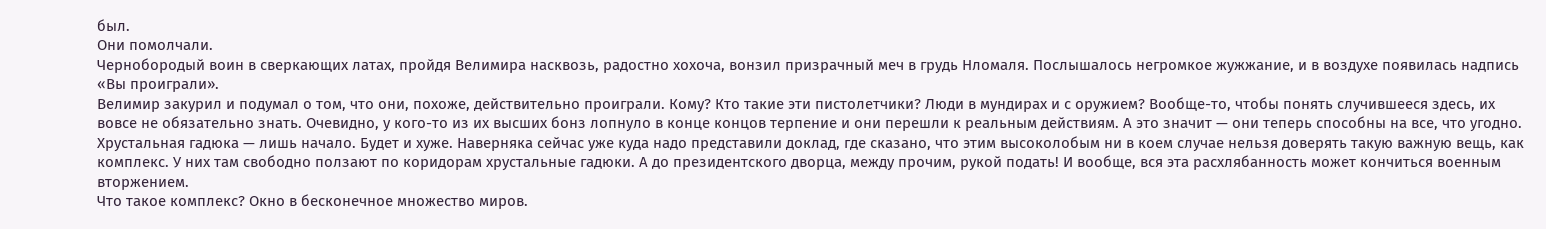был.
Они помолчали.
Чернобородый воин в сверкающих латах, пройдя Велимира насквозь, радостно хохоча, вонзил призрачный меч в грудь Нломаля. Послышалось негромкое жужжание, и в воздухе появилась надпись «Вы проиграли».
Велимир закурил и подумал о том, что они, похоже, действительно проиграли. Кому? Кто такие эти пистолетчики? Люди в мундирах и с оружием? Вообще-то, чтобы понять случившееся здесь, их вовсе не обязательно знать. Очевидно, у кого-то из их высших бонз лопнуло в конце концов терпение и они перешли к реальным действиям. А это значит — они теперь способны на все, что угодно. Хрустальная гадюка — лишь начало. Будет и хуже. Наверняка сейчас уже куда надо представили доклад, где сказано, что этим высоколобым ни в коем случае нельзя доверять такую важную вещь, как комплекс. У них там свободно ползают по коридорам хрустальные гадюки. А до президентского дворца, между прочим, рукой подать! И вообще, вся эта расхлябанность может кончиться военным вторжением.
Что такое комплекс? Окно в бесконечное множество миров.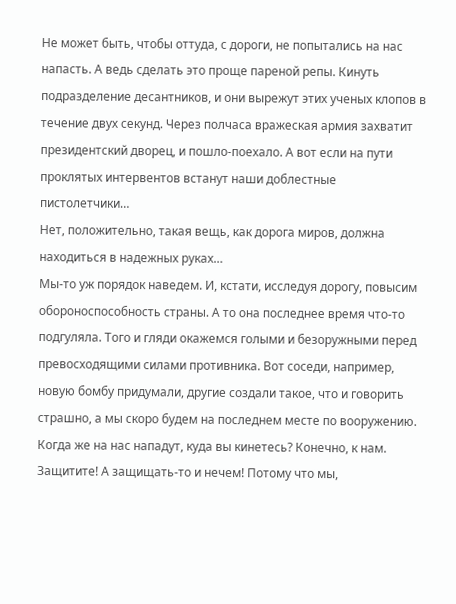Не может быть, чтобы оттуда, с дороги, не попытались на нас напасть. А ведь сделать это проще пареной репы. Кинуть подразделение десантников, и они вырежут этих ученых клопов в течение двух секунд. Через полчаса вражеская армия захватит президентский дворец, и пошло-поехало. А вот если на пути проклятых интервентов встанут наши доблестные пистолетчики…
Нет, положительно, такая вещь, как дорога миров, должна находиться в надежных руках…
Мы-то уж порядок наведем. И, кстати, исследуя дорогу, повысим обороноспособность страны. А то она последнее время что-то подгуляла. Того и гляди окажемся голыми и безоружными перед превосходящими силами противника. Вот соседи, например, новую бомбу придумали, другие создали такое, что и говорить страшно, а мы скоро будем на последнем месте по вооружению. Когда же на нас нападут, куда вы кинетесь? Конечно, к нам. Защитите! А защищать-то и нечем! Потому что мы,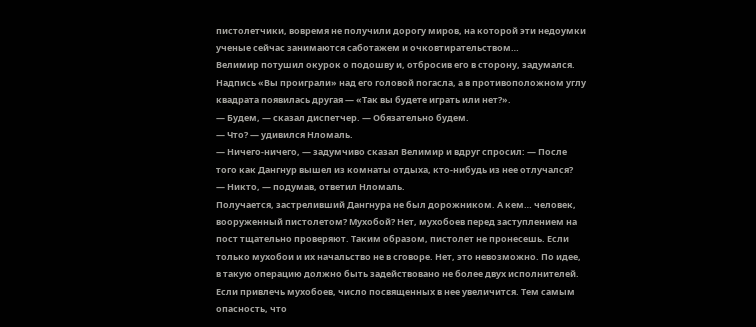пистолетчики, вовремя не получили дорогу миров, на которой эти недоумки ученые сейчас занимаются саботажем и очковтирательством…
Велимир потушил окурок о подошву и, отбросив его в сторону, задумался.
Надпись «Вы проиграли» над его головой погасла, а в противоположном углу квадрата появилась другая — «Так вы будете играть или нет?».
— Будем, — сказал диспетчер. — Обязательно будем.
— Что? — удивился Нломаль.
— Ничего-ничего, — задумчиво сказал Велимир и вдруг спросил: — После того как Дангнур вышел из комнаты отдыха, кто-нибудь из нее отлучался?
— Никто, — подумав, ответил Нломаль.
Получается, застреливший Дангнура не был дорожником. А кем… человек, вооруженный пистолетом? Мухобой? Нет, мухобоев перед заступлением на пост тщательно проверяют. Таким образом, пистолет не пронесешь. Если только мухобои и их начальство не в сговоре. Нет, это невозможно. По идее, в такую операцию должно быть задействовано не более двух исполнителей. Если привлечь мухобоев, число посвященных в нее увеличится. Тем самым опасность, что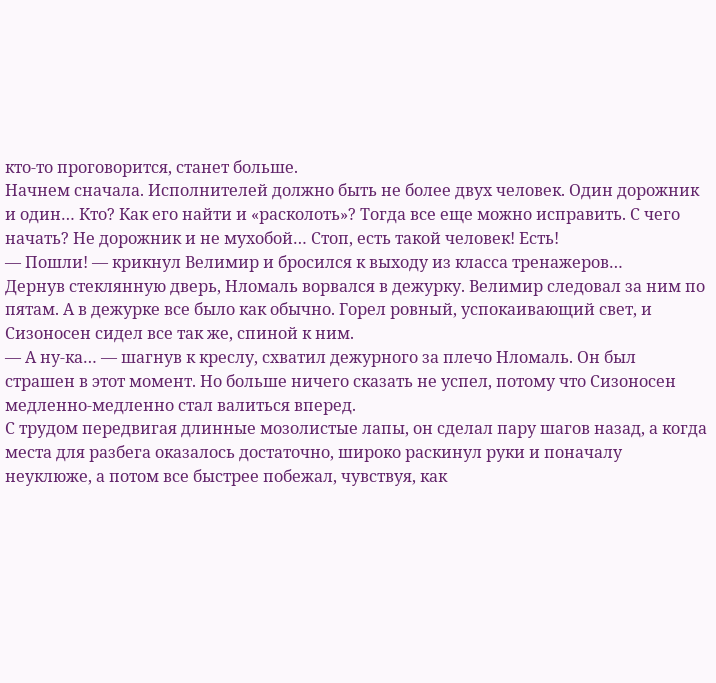кто-то проговорится, станет больше.
Начнем сначала. Исполнителей должно быть не более двух человек. Один дорожник и один… Кто? Как его найти и «расколоть»? Тогда все еще можно исправить. С чего начать? Не дорожник и не мухобой… Стоп, есть такой человек! Есть!
— Пошли! — крикнул Велимир и бросился к выходу из класса тренажеров…
Дернув стеклянную дверь, Нломаль ворвался в дежурку. Велимир следовал за ним по пятам. А в дежурке все было как обычно. Горел ровный, успокаивающий свет, и Сизоносен сидел все так же, спиной к ним.
— А ну-ка… — шагнув к креслу, схватил дежурного за плечо Нломаль. Он был страшен в этот момент. Но больше ничего сказать не успел, потому что Сизоносен медленно-медленно стал валиться вперед.
С трудом передвигая длинные мозолистые лапы, он сделал пару шагов назад, а когда места для разбега оказалось достаточно, широко раскинул руки и поначалу неуклюже, а потом все быстрее побежал, чувствуя, как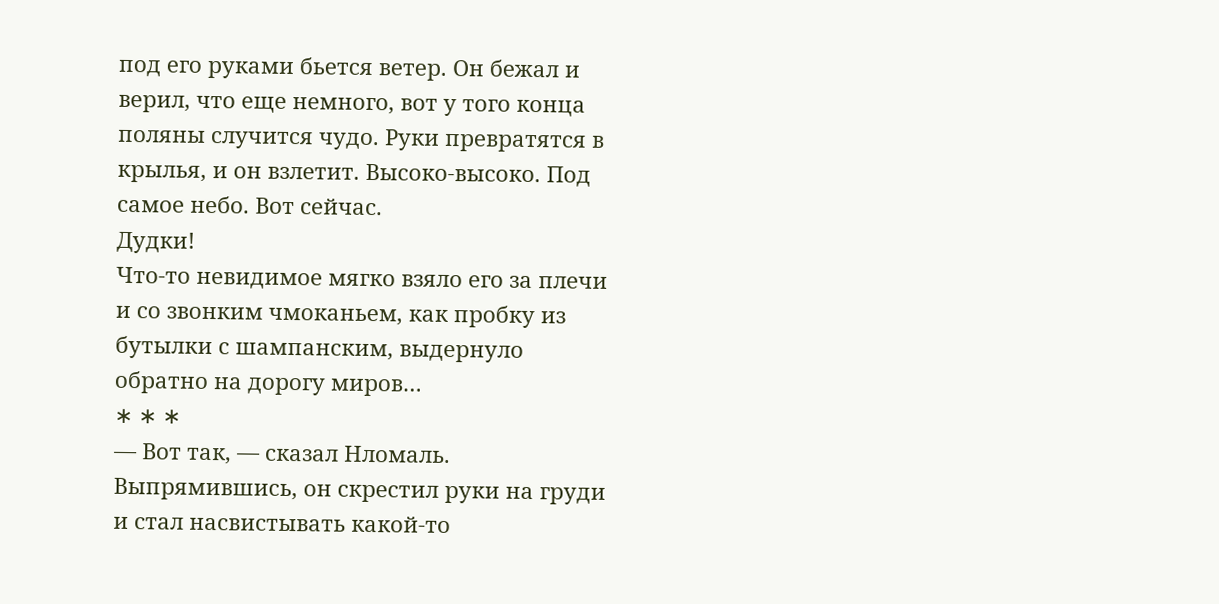под его руками бьется ветер. Он бежал и верил, что еще немного, вот у того конца поляны случится чудо. Руки превратятся в крылья, и он взлетит. Высоко-высоко. Под самое небо. Вот сейчас.
Дудки!
Что-то невидимое мягко взяло его за плечи и со звонким чмоканьем, как пробку из бутылки с шампанским, выдернуло обратно на дорогу миров…
∗ ∗ ∗
— Вот так, — сказал Нломаль.
Выпрямившись, он скрестил руки на груди и стал насвистывать какой-то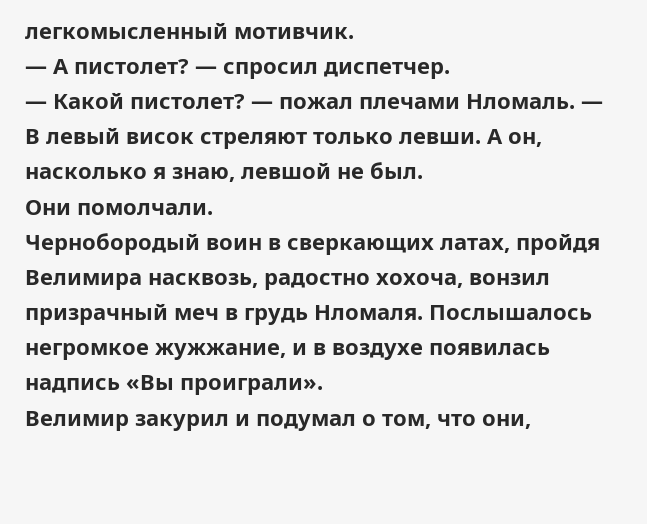легкомысленный мотивчик.
— А пистолет? — спросил диспетчер.
— Какой пистолет? — пожал плечами Нломаль. — В левый висок стреляют только левши. А он, насколько я знаю, левшой не был.
Они помолчали.
Чернобородый воин в сверкающих латах, пройдя Велимира насквозь, радостно хохоча, вонзил призрачный меч в грудь Нломаля. Послышалось негромкое жужжание, и в воздухе появилась надпись «Вы проиграли».
Велимир закурил и подумал о том, что они,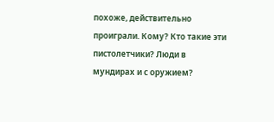похоже, действительно проиграли. Кому? Кто такие эти пистолетчики? Люди в мундирах и с оружием?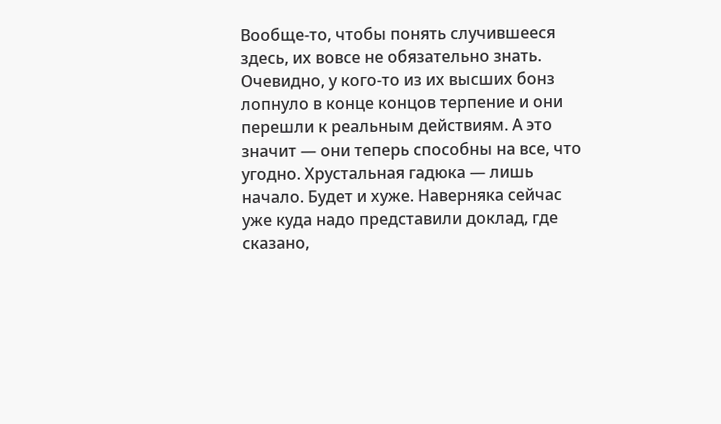Вообще-то, чтобы понять случившееся здесь, их вовсе не обязательно знать. Очевидно, у кого-то из их высших бонз лопнуло в конце концов терпение и они перешли к реальным действиям. А это значит — они теперь способны на все, что угодно. Хрустальная гадюка — лишь начало. Будет и хуже. Наверняка сейчас уже куда надо представили доклад, где сказано,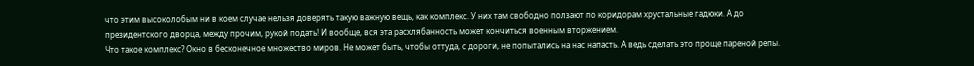что этим высоколобым ни в коем случае нельзя доверять такую важную вещь, как комплекс. У них там свободно ползают по коридорам хрустальные гадюки. А до президентского дворца, между прочим, рукой подать! И вообще, вся эта расхлябанность может кончиться военным вторжением.
Что такое комплекс? Окно в бесконечное множество миров. Не может быть, чтобы оттуда, с дороги, не попытались на нас напасть. А ведь сделать это проще пареной репы.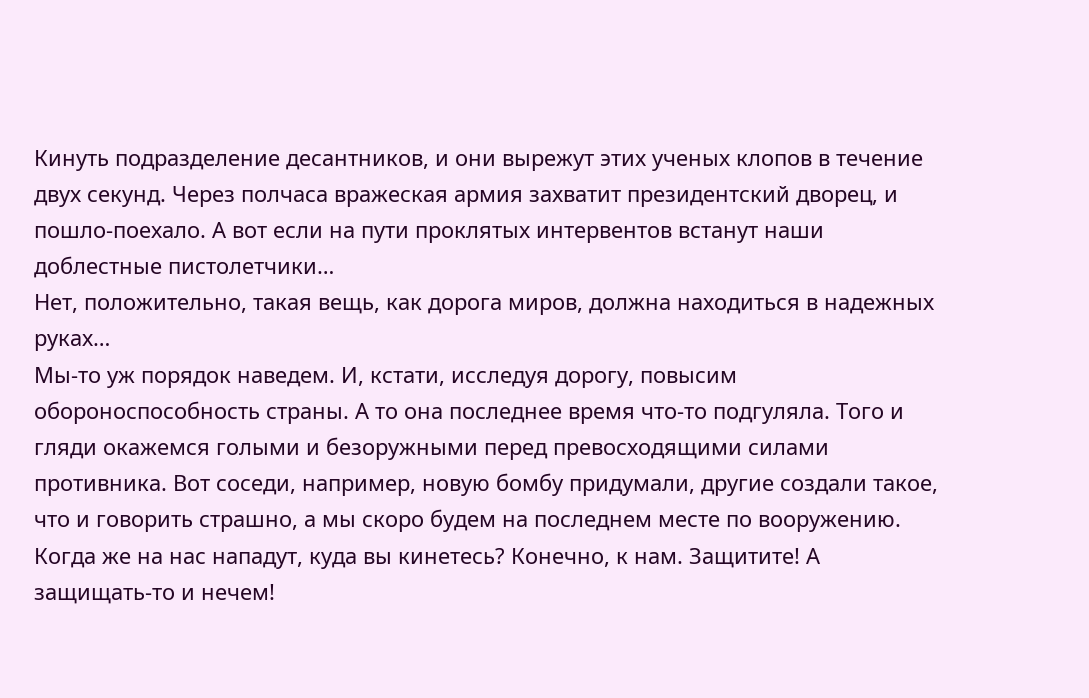Кинуть подразделение десантников, и они вырежут этих ученых клопов в течение двух секунд. Через полчаса вражеская армия захватит президентский дворец, и пошло-поехало. А вот если на пути проклятых интервентов встанут наши доблестные пистолетчики…
Нет, положительно, такая вещь, как дорога миров, должна находиться в надежных руках…
Мы-то уж порядок наведем. И, кстати, исследуя дорогу, повысим обороноспособность страны. А то она последнее время что-то подгуляла. Того и гляди окажемся голыми и безоружными перед превосходящими силами противника. Вот соседи, например, новую бомбу придумали, другие создали такое, что и говорить страшно, а мы скоро будем на последнем месте по вооружению. Когда же на нас нападут, куда вы кинетесь? Конечно, к нам. Защитите! А защищать-то и нечем!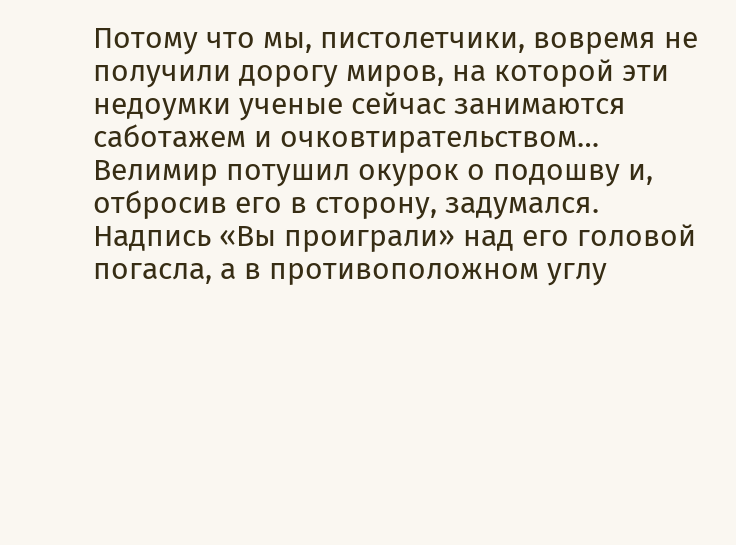Потому что мы, пистолетчики, вовремя не получили дорогу миров, на которой эти недоумки ученые сейчас занимаются саботажем и очковтирательством…
Велимир потушил окурок о подошву и, отбросив его в сторону, задумался.
Надпись «Вы проиграли» над его головой погасла, а в противоположном углу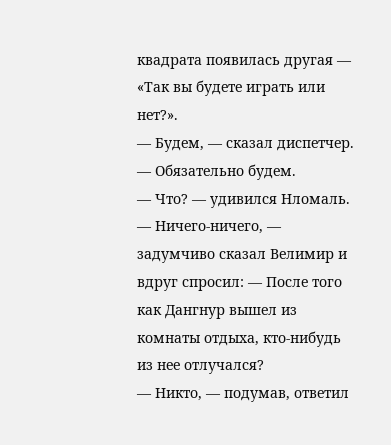квадрата появилась другая — «Так вы будете играть или нет?».
— Будем, — сказал диспетчер. — Обязательно будем.
— Что? — удивился Нломаль.
— Ничего-ничего, — задумчиво сказал Велимир и вдруг спросил: — После того как Дангнур вышел из комнаты отдыха, кто-нибудь из нее отлучался?
— Никто, — подумав, ответил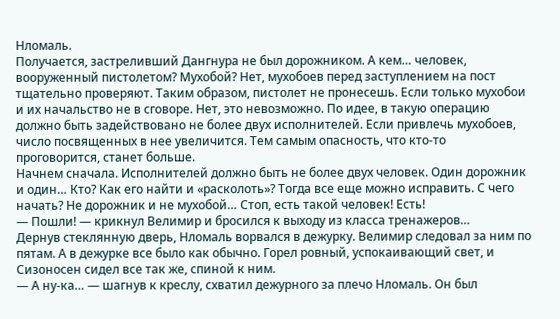Нломаль.
Получается, застреливший Дангнура не был дорожником. А кем… человек, вооруженный пистолетом? Мухобой? Нет, мухобоев перед заступлением на пост тщательно проверяют. Таким образом, пистолет не пронесешь. Если только мухобои и их начальство не в сговоре. Нет, это невозможно. По идее, в такую операцию должно быть задействовано не более двух исполнителей. Если привлечь мухобоев, число посвященных в нее увеличится. Тем самым опасность, что кто-то проговорится, станет больше.
Начнем сначала. Исполнителей должно быть не более двух человек. Один дорожник и один… Кто? Как его найти и «расколоть»? Тогда все еще можно исправить. С чего начать? Не дорожник и не мухобой… Стоп, есть такой человек! Есть!
— Пошли! — крикнул Велимир и бросился к выходу из класса тренажеров…
Дернув стеклянную дверь, Нломаль ворвался в дежурку. Велимир следовал за ним по пятам. А в дежурке все было как обычно. Горел ровный, успокаивающий свет, и Сизоносен сидел все так же, спиной к ним.
— А ну-ка… — шагнув к креслу, схватил дежурного за плечо Нломаль. Он был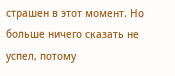страшен в этот момент. Но больше ничего сказать не успел, потому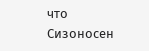что Сизоносен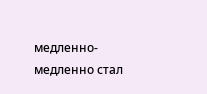медленно-медленно стал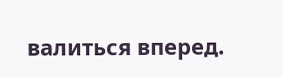валиться вперед.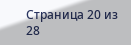Страница 20 из 28